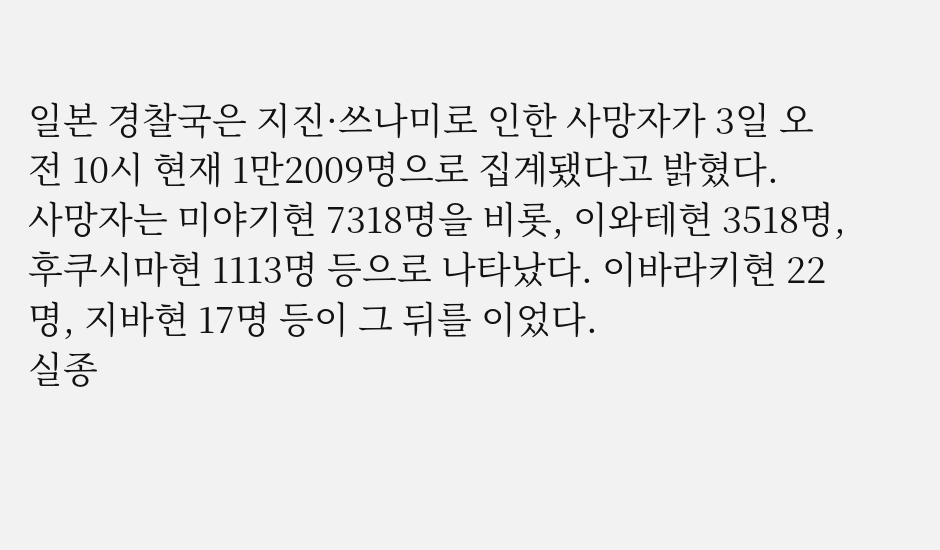일본 경찰국은 지진·쓰나미로 인한 사망자가 3일 오전 10시 현재 1만2009명으로 집계됐다고 밝혔다.
사망자는 미야기현 7318명을 비롯, 이와테현 3518명, 후쿠시마현 1113명 등으로 나타났다. 이바라키현 22명, 지바현 17명 등이 그 뒤를 이었다.
실종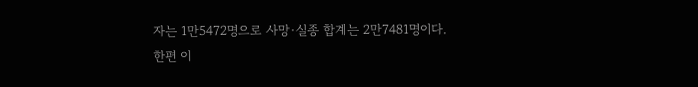자는 1만5472명으로 사망·실종 합계는 2만7481명이다.
한편 이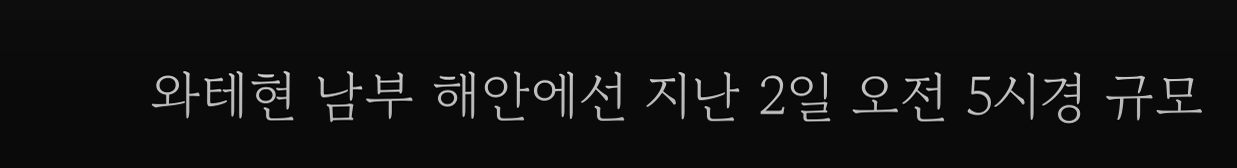와테현 남부 해안에선 지난 2일 오전 5시경 규모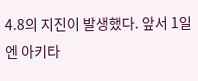4.8의 지진이 발생했다. 앞서 1일엔 아키타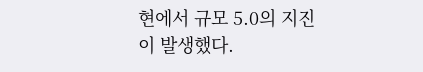현에서 규모 5.0의 지진이 발생했다.